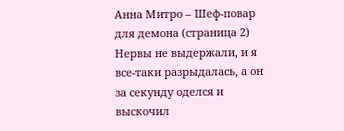Анна Митро – Шеф-повар для демона (страница 2)
Нервы не выдержали, и я все-таки разрыдалась, а он за секунду оделся и выскочил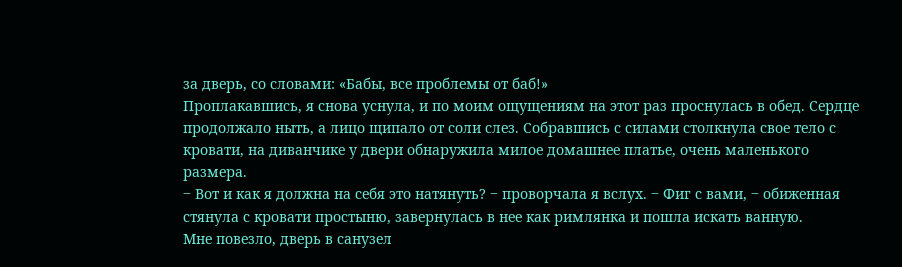за дверь, со словами: «Бабы, все проблемы от баб!»
Проплакавшись, я снова уснула, и по моим ощущениям на этот раз проснулась в обед. Сердце продолжало ныть, а лицо щипало от соли слез. Собравшись с силами столкнула свое тело с кровати, на диванчике у двери обнаружила милое домашнее платье, очень маленького размера.
‒ Вот и как я должна на себя это натянуть? ‒ проворчала я вслух. ‒ Фиг с вами, ‒ обиженная стянула с кровати простыню, завернулась в нее как римлянка и пошла искать ванную.
Мне повезло, дверь в санузел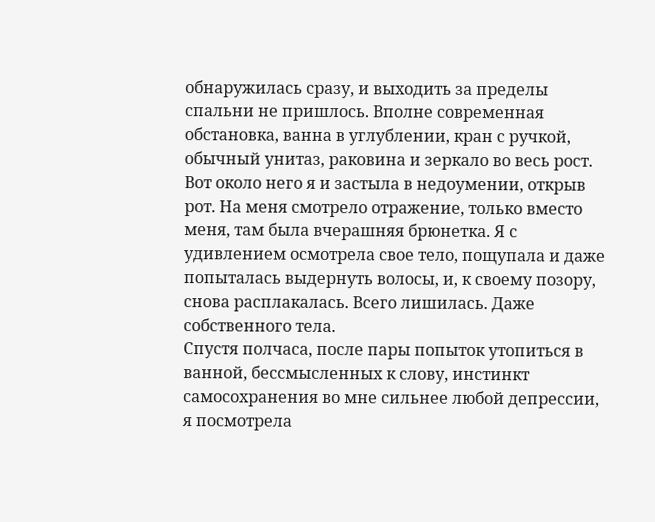обнаружилась сразу, и выходить за пределы спальни не пришлось. Вполне современная обстановка, ванна в углублении, кран с ручкой, обычный унитаз, раковина и зеркало во весь рост. Вот около него я и застыла в недоумении, открыв рот. На меня смотрело отражение, только вместо меня, там была вчерашняя брюнетка. Я с удивлением осмотрела свое тело, пощупала и даже попыталась выдернуть волосы, и, к своему позору, снова расплакалась. Всего лишилась. Даже собственного тела.
Спустя полчаса, после пары попыток утопиться в ванной, бессмысленных к слову, инстинкт самосохранения во мне сильнее любой депрессии, я посмотрела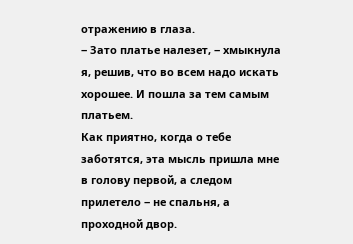отражению в глаза.
‒ Зато платье налезет, ‒ хмыкнула я, решив, что во всем надо искать хорошее. И пошла за тем самым платьем.
Как приятно, когда о тебе заботятся, эта мысль пришла мне в голову первой, а следом прилетело ‒ не спальня, а проходной двор.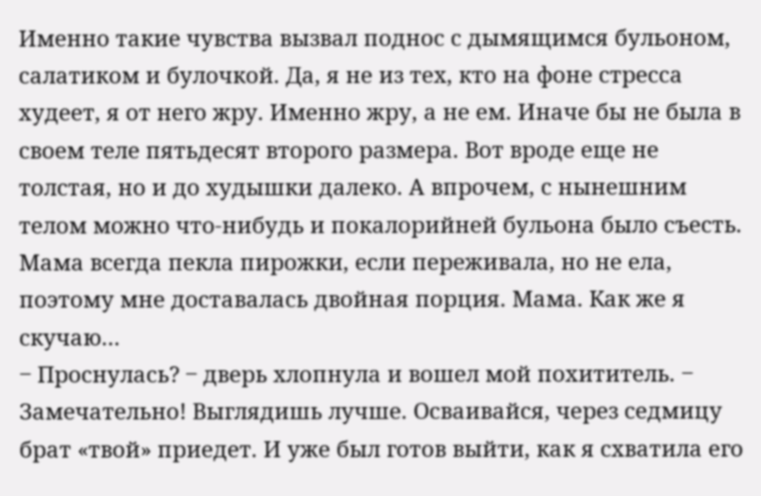Именно такие чувства вызвал поднос с дымящимся бульоном, салатиком и булочкой. Да, я не из тех, кто на фоне стресса худеет, я от него жру. Именно жру, а не ем. Иначе бы не была в своем теле пятьдесят второго размера. Вот вроде еще не толстая, но и до худышки далеко. А впрочем, с нынешним телом можно что-нибудь и покалорийней бульона было съесть.
Мама всегда пекла пирожки, если переживала, но не ела, поэтому мне доставалась двойная порция. Мама. Как же я скучаю…
‒ Проснулась? ‒ дверь хлопнула и вошел мой похититель. ‒ Замечательно! Выглядишь лучше. Осваивайся, через седмицу брат «твой» приедет. И уже был готов выйти, как я схватила его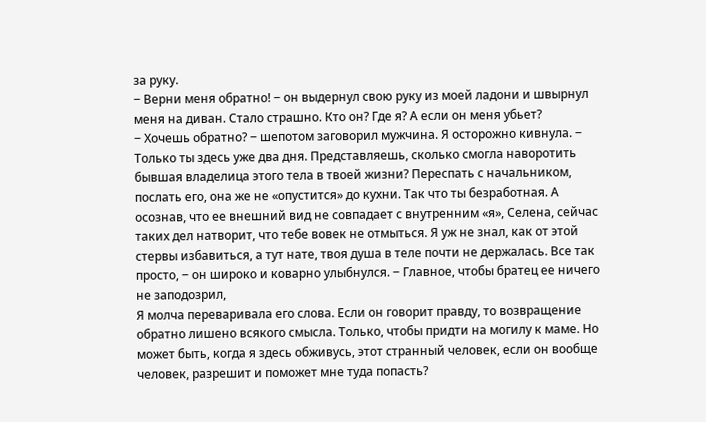за руку.
‒ Верни меня обратно! ‒ он выдернул свою руку из моей ладони и швырнул меня на диван. Стало страшно. Кто он? Где я? А если он меня убьет?
‒ Хочешь обратно? ‒ шепотом заговорил мужчина. Я осторожно кивнула. ‒ Только ты здесь уже два дня. Представляешь, сколько смогла наворотить бывшая владелица этого тела в твоей жизни? Переспать с начальником, послать его, она же не «опустится» до кухни. Так что ты безработная. А осознав, что ее внешний вид не совпадает с внутренним «я», Селена, сейчас таких дел натворит, что тебе вовек не отмыться. Я уж не знал, как от этой стервы избавиться, а тут нате, твоя душа в теле почти не держалась. Все так просто, ‒ он широко и коварно улыбнулся. ‒ Главное, чтобы братец ее ничего не заподозрил,
Я молча переваривала его слова. Если он говорит правду, то возвращение обратно лишено всякого смысла. Только, чтобы придти на могилу к маме. Но может быть, когда я здесь обживусь, этот странный человек, если он вообще человек, разрешит и поможет мне туда попасть?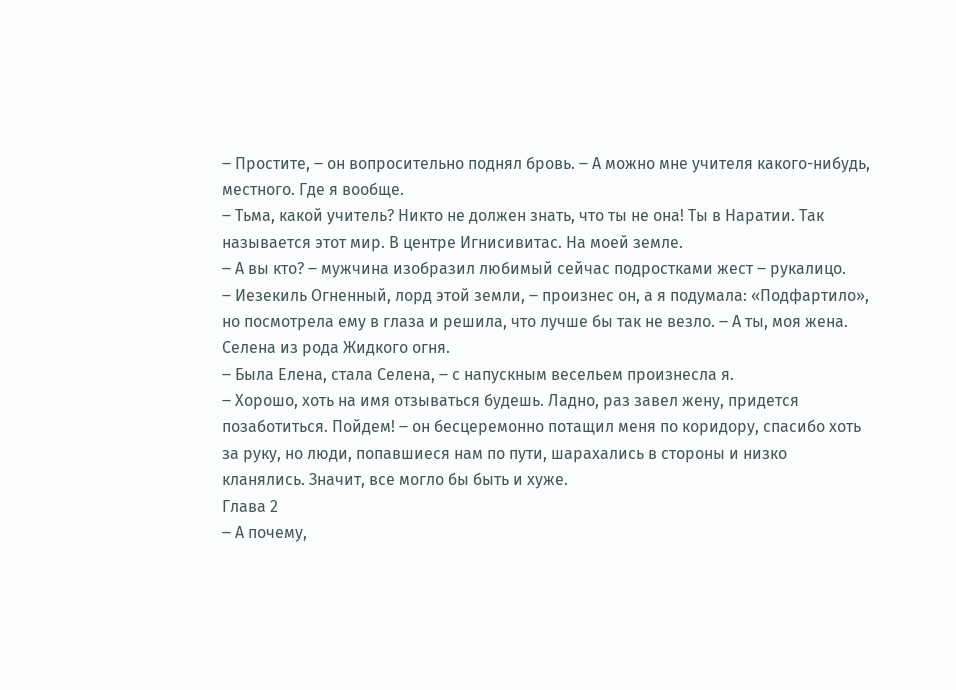‒ Простите, ‒ он вопросительно поднял бровь. ‒ А можно мне учителя какого-нибудь, местного. Где я вообще.
‒ Тьма, какой учитель? Никто не должен знать, что ты не она! Ты в Наратии. Так называется этот мир. В центре Игнисивитас. На моей земле.
‒ А вы кто? ‒ мужчина изобразил любимый сейчас подростками жест ‒ рукалицо.
‒ Иезекиль Огненный, лорд этой земли, ‒ произнес он, а я подумала: «Подфартило», но посмотрела ему в глаза и решила, что лучше бы так не везло. ‒ А ты, моя жена. Селена из рода Жидкого огня.
‒ Была Елена, стала Селена, ‒ с напускным весельем произнесла я.
‒ Хорошо, хоть на имя отзываться будешь. Ладно, раз завел жену, придется позаботиться. Пойдем! ‒ он бесцеремонно потащил меня по коридору, спасибо хоть за руку, но люди, попавшиеся нам по пути, шарахались в стороны и низко кланялись. Значит, все могло бы быть и хуже.
Глава 2
‒ А почему,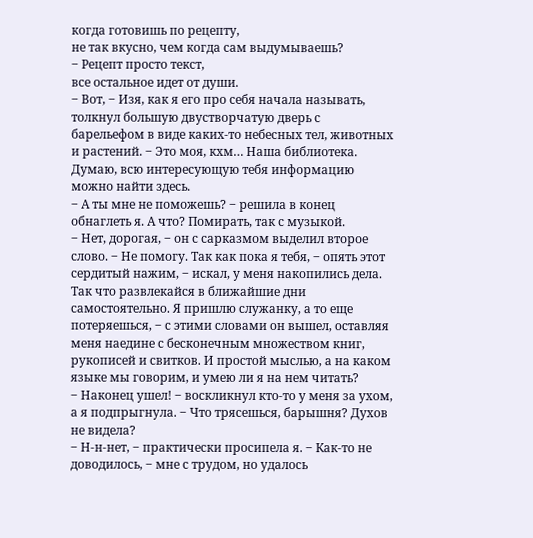когда готовишь по рецепту,
не так вкусно, чем когда сам выдумываешь?
‒ Рецепт просто текст,
все остальное идет от души.
‒ Вот, ‒ Изя, как я его про себя начала называть, толкнул большую двустворчатую дверь с барельефом в виде каких-то небесных тел, животных и растений. ‒ Это моя, кхм… Наша библиотека. Думаю, всю интересующую тебя информацию можно найти здесь.
‒ А ты мне не поможешь? ‒ решила в конец обнаглеть я. А что? Помирать, так с музыкой.
‒ Нет, дорогая, ‒ он с сарказмом выделил второе слово. ‒ Не помогу. Так как пока я тебя, ‒ опять этот сердитый нажим, ‒ искал, у меня накопились дела. Так что развлекайся в ближайшие дни самостоятельно. Я пришлю служанку, а то еще потеряешься, ‒ с этими словами он вышел, оставляя меня наедине с бесконечным множеством книг, рукописей и свитков. И простой мыслью, а на каком языке мы говорим, и умею ли я на нем читать?
‒ Наконец ушел! ‒ воскликнул кто-то у меня за ухом, а я подпрыгнула. ‒ Что трясешься, барышня? Духов не видела?
‒ Н-н-нет, ‒ практически просипела я. ‒ Как-то не доводилось, ‒ мне с трудом, но удалось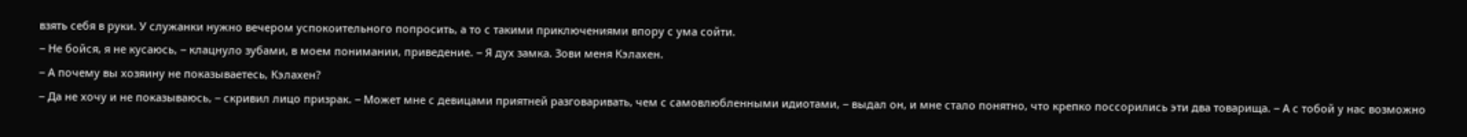взять себя в руки. У служанки нужно вечером успокоительного попросить, а то с такими приключениями впору с ума сойти.
‒ Не бойся, я не кусаюсь, ‒ клацнуло зубами, в моем понимании, приведение. ‒ Я дух замка. Зови меня Кэлахен.
‒ А почему вы хозяину не показываетесь, Кэлахен?
‒ Да не хочу и не показываюсь, ‒ скривил лицо призрак. ‒ Может мне с девицами приятней разговаривать, чем с самовлюбленными идиотами, ‒ выдал он, и мне стало понятно, что крепко поссорились эти два товарища. ‒ А с тобой у нас возможно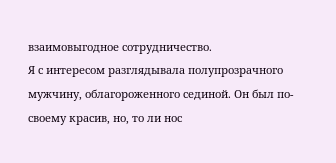взаимовыгодное сотрудничество.
Я с интересом разглядывала полупрозрачного мужчину, облагороженного сединой. Он был по-своему красив, но, то ли нос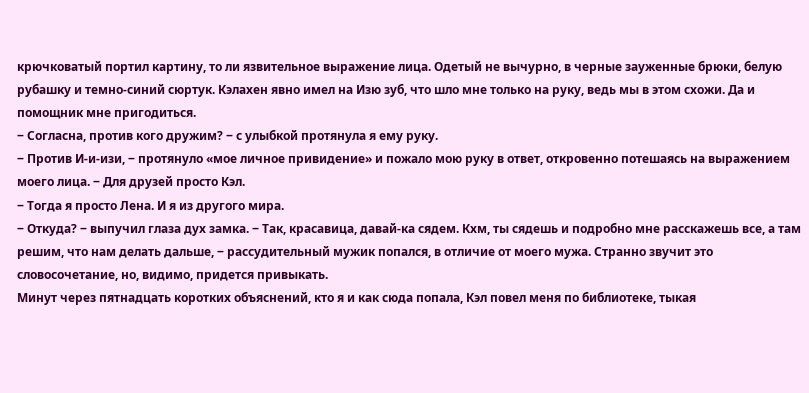крючковатый портил картину, то ли язвительное выражение лица. Одетый не вычурно, в черные зауженные брюки, белую рубашку и темно-синий сюртук. Кэлахен явно имел на Изю зуб, что шло мне только на руку, ведь мы в этом схожи. Да и помощник мне пригодиться.
‒ Согласна, против кого дружим? ‒ с улыбкой протянула я ему руку.
‒ Против И-и-изи, ‒ протянуло «мое личное привидение» и пожало мою руку в ответ, откровенно потешаясь на выражением моего лица. ‒ Для друзей просто Кэл.
‒ Тогда я просто Лена. И я из другого мира.
‒ Откуда? ‒ выпучил глаза дух замка. ‒ Так, красавица, давай-ка сядем. Кхм, ты сядешь и подробно мне расскажешь все, а там решим, что нам делать дальше, ‒ рассудительный мужик попался, в отличие от моего мужа. Странно звучит это словосочетание, но, видимо, придется привыкать.
Минут через пятнадцать коротких объяснений, кто я и как сюда попала, Кэл повел меня по библиотеке, тыкая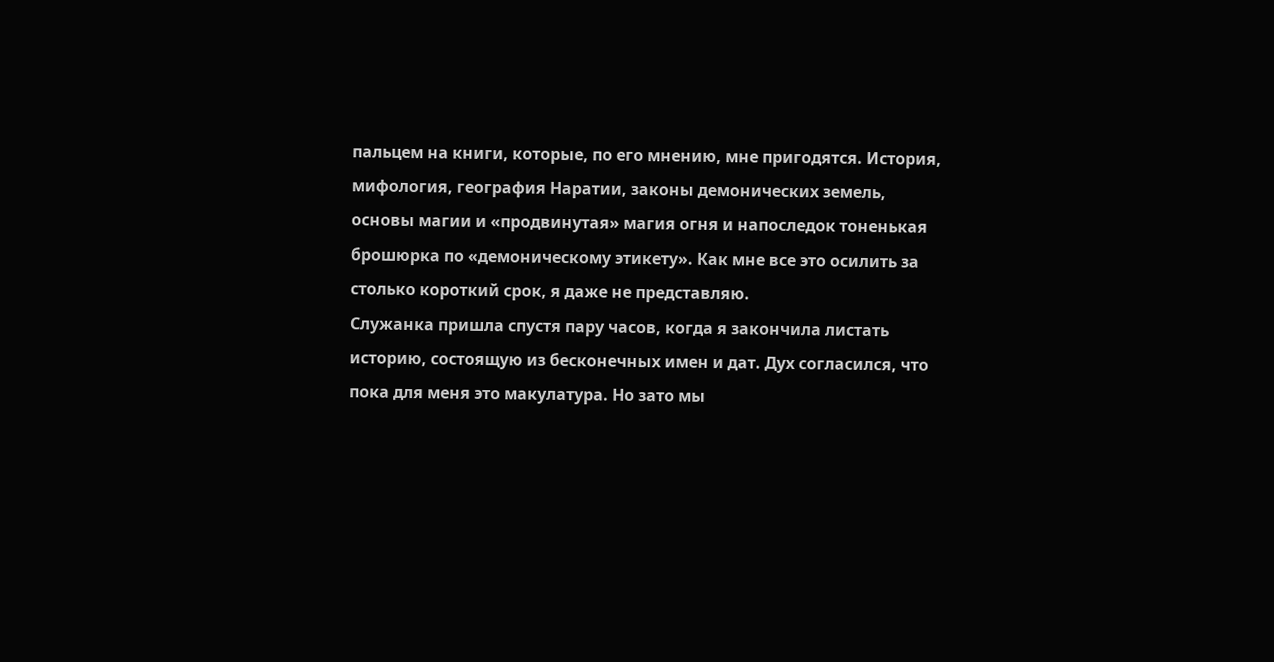пальцем на книги, которые, по его мнению, мне пригодятся. История, мифология, география Наратии, законы демонических земель, основы магии и «продвинутая» магия огня и напоследок тоненькая брошюрка по «демоническому этикету». Как мне все это осилить за столько короткий срок, я даже не представляю.
Служанка пришла спустя пару часов, когда я закончила листать историю, состоящую из бесконечных имен и дат. Дух согласился, что пока для меня это макулатура. Но зато мы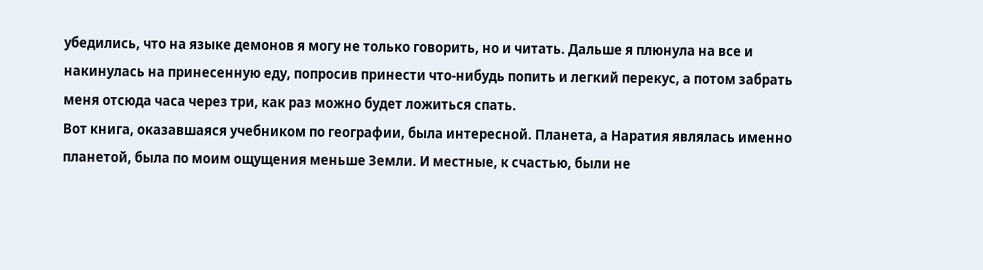убедились, что на языке демонов я могу не только говорить, но и читать. Дальше я плюнула на все и накинулась на принесенную еду, попросив принести что-нибудь попить и легкий перекус, а потом забрать меня отсюда часа через три, как раз можно будет ложиться спать.
Вот книга, оказавшаяся учебником по географии, была интересной. Планета, а Наратия являлась именно планетой, была по моим ощущения меньше Земли. И местные, к счастью, были не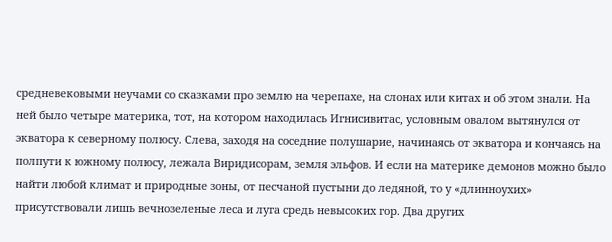средневековыми неучами со сказками про землю на черепахе, на слонах или китах и об этом знали. На ней было четыре материка, тот, на котором находилась Игнисивитас, условным овалом вытянулся от экватора к северному полюсу. Слева, заходя на соседние полушарие, начинаясь от экватора и кончаясь на полпути к южному полюсу, лежала Виридисорам, земля эльфов. И если на материке демонов можно было найти любой климат и природные зоны, от песчаной пустыни до ледяной, то у «длинноухих» присутствовали лишь вечнозеленые леса и луга средь невысоких гор. Два других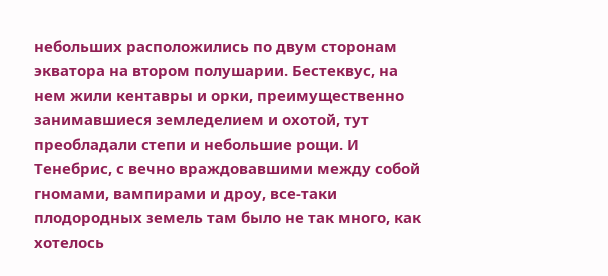небольших расположились по двум сторонам экватора на втором полушарии. Бестеквус, на нем жили кентавры и орки, преимущественно занимавшиеся земледелием и охотой, тут преобладали степи и небольшие рощи. И Тенебрис, с вечно враждовавшими между собой гномами, вампирами и дроу, все-таки плодородных земель там было не так много, как хотелось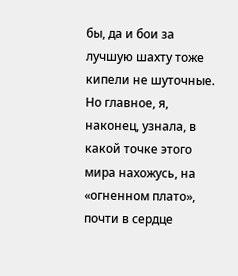бы, да и бои за лучшую шахту тоже кипели не шуточные. Но главное, я, наконец, узнала, в какой точке этого мира нахожусь, на «огненном плато», почти в сердце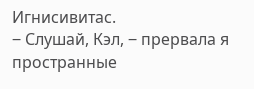Игнисивитас.
‒ Слушай, Кэл, ‒ прервала я пространные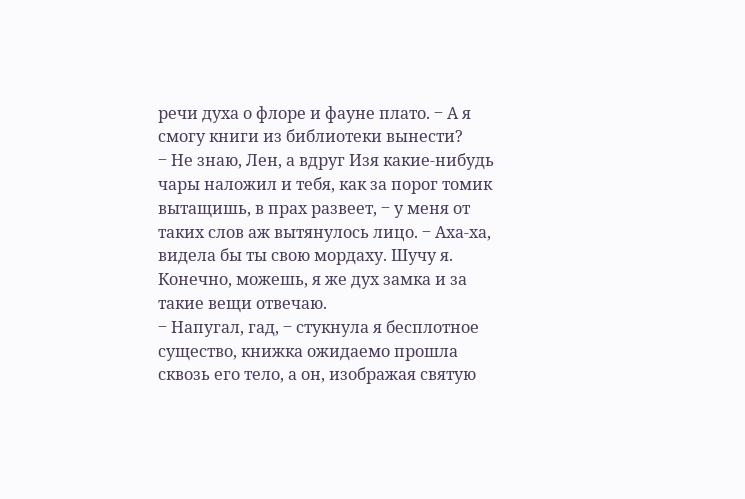речи духа о флоре и фауне плато. ‒ А я смогу книги из библиотеки вынести?
‒ Не знаю, Лен, а вдруг Изя какие-нибудь чары наложил и тебя, как за порог томик вытащишь, в прах развеет, ‒ у меня от таких слов аж вытянулось лицо. ‒ Аха-ха, видела бы ты свою мордаху. Шучу я. Конечно, можешь, я же дух замка и за такие вещи отвечаю.
‒ Напугал, гад, ‒ стукнула я бесплотное существо, книжка ожидаемо прошла сквозь его тело, а он, изображая святую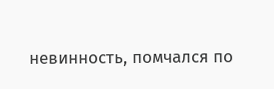невинность, помчался по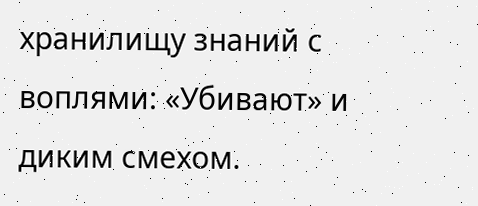хранилищу знаний с воплями: «Убивают» и диким смехом.